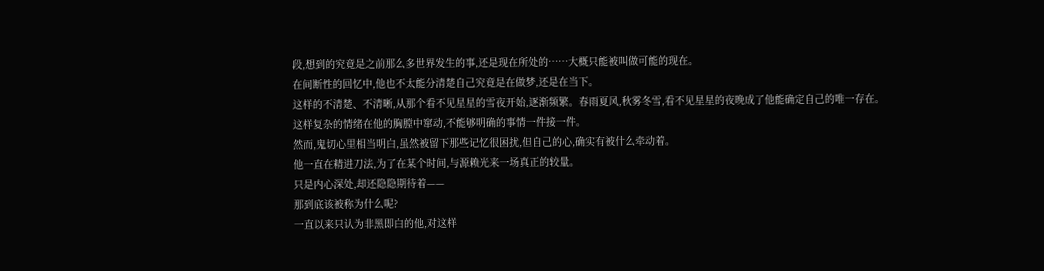段,想到的究竟是之前那么多世界发生的事,还是现在所处的……大概只能被叫做可能的现在。
在间断性的回忆中,他也不太能分清楚自己究竟是在做梦,还是在当下。
这样的不清楚、不清晰,从那个看不见星星的雪夜开始,逐渐频繁。春雨夏风,秋雾冬雪,看不见星星的夜晚成了他能确定自己的唯一存在。
这样复杂的情绪在他的胸膛中窜动,不能够明确的事情一件接一件。
然而,鬼切心里相当明白,虽然被留下那些记忆很困扰,但自己的心,确实有被什么牵动着。
他一直在精进刀法,为了在某个时间,与源赖光来一场真正的较量。
只是内心深处,却还隐隐期待着——
那到底该被称为什么呢?
一直以来只认为非黑即白的他,对这样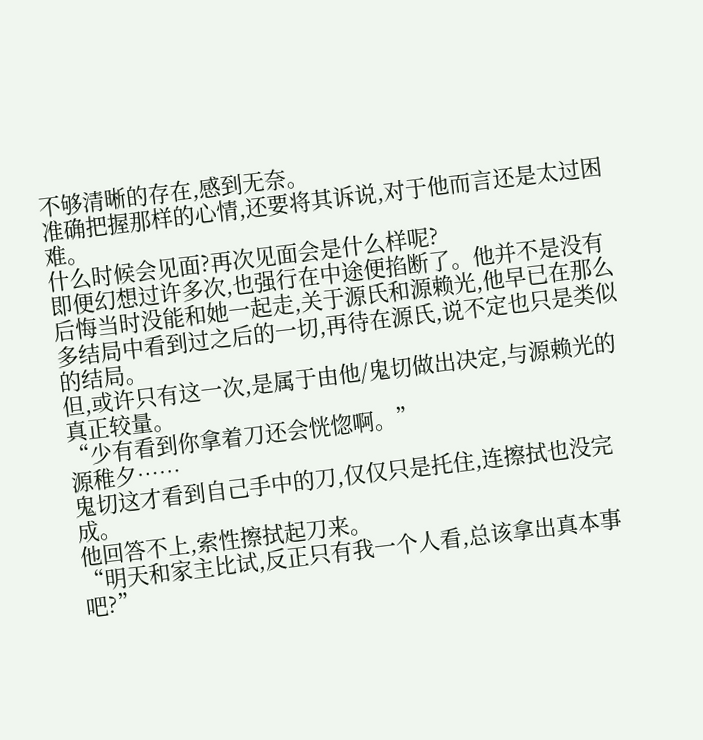不够清晰的存在,感到无奈。
准确把握那样的心情,还要将其诉说,对于他而言还是太过困难。
什么时候会见面?再次见面会是什么样呢?
即便幻想过许多次,也强行在中途便掐断了。他并不是没有后悔当时没能和她一起走,关于源氏和源赖光,他早已在那么多结局中看到过之后的一切,再待在源氏,说不定也只是类似的结局。
但,或许只有这一次,是属于由他/鬼切做出决定,与源赖光的真正较量。
“少有看到你拿着刀还会恍惚啊。”
源稚夕……
鬼切这才看到自己手中的刀,仅仅只是托住,连擦拭也没完成。
他回答不上,索性擦拭起刀来。
“明天和家主比试,反正只有我一个人看,总该拿出真本事吧?”